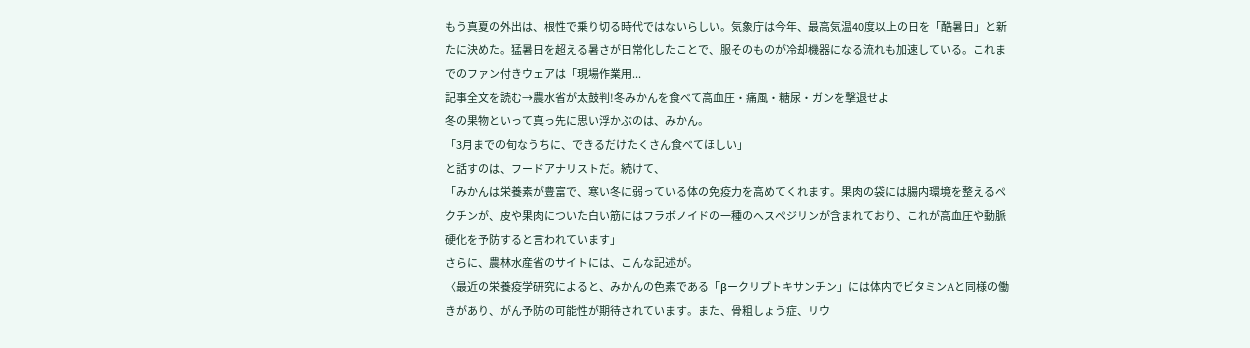もう真夏の外出は、根性で乗り切る時代ではないらしい。気象庁は今年、最高気温40度以上の日を「酷暑日」と新たに決めた。猛暑日を超える暑さが日常化したことで、服そのものが冷却機器になる流れも加速している。これまでのファン付きウェアは「現場作業用...
記事全文を読む→農水省が太鼓判!冬みかんを食べて高血圧・痛風・糖尿・ガンを撃退せよ
冬の果物といって真っ先に思い浮かぶのは、みかん。
「3月までの旬なうちに、できるだけたくさん食べてほしい」
と話すのは、フードアナリストだ。続けて、
「みかんは栄養素が豊富で、寒い冬に弱っている体の免疫力を高めてくれます。果肉の袋には腸内環境を整えるペクチンが、皮や果肉についた白い筋にはフラボノイドの一種のへスペジリンが含まれており、これが高血圧や動脈硬化を予防すると言われています」
さらに、農林水産省のサイトには、こんな記述が。
〈最近の栄養疫学研究によると、みかんの色素である「βークリプトキサンチン」には体内でビタミンAと同様の働きがあり、がん予防の可能性が期待されています。また、骨粗しょう症、リウ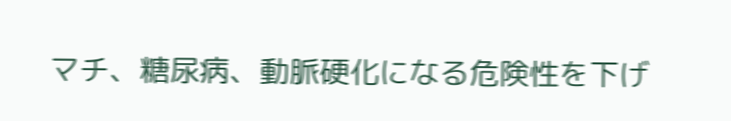マチ、糖尿病、動脈硬化になる危険性を下げ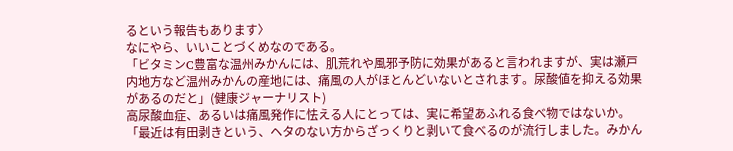るという報告もあります〉
なにやら、いいことづくめなのである。
「ビタミンC豊富な温州みかんには、肌荒れや風邪予防に効果があると言われますが、実は瀬戸内地方など温州みかんの産地には、痛風の人がほとんどいないとされます。尿酸値を抑える効果があるのだと」(健康ジャーナリスト)
高尿酸血症、あるいは痛風発作に怯える人にとっては、実に希望あふれる食べ物ではないか。
「最近は有田剥きという、ヘタのない方からざっくりと剥いて食べるのが流行しました。みかん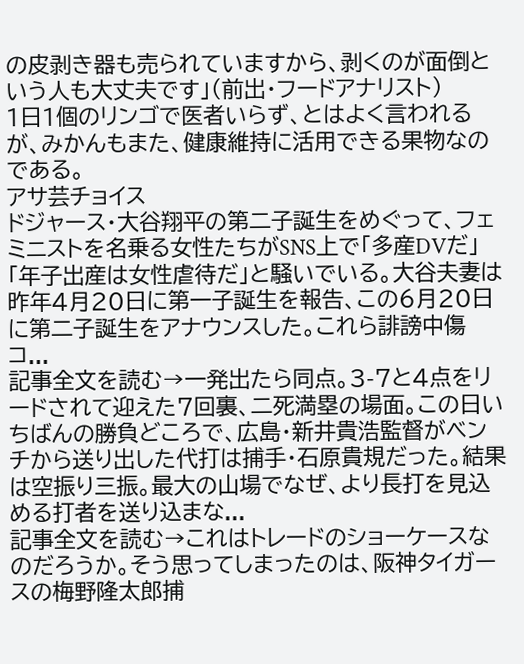の皮剥き器も売られていますから、剥くのが面倒という人も大丈夫です」(前出・フードアナリスト)
1日1個のリンゴで医者いらず、とはよく言われるが、みかんもまた、健康維持に活用できる果物なのである。
アサ芸チョイス
ドジャース・大谷翔平の第二子誕生をめぐって、フェミニストを名乗る女性たちがSNS上で「多産DVだ」「年子出産は女性虐待だ」と騒いでいる。大谷夫妻は昨年4月20日に第一子誕生を報告、この6月20日に第二子誕生をアナウンスした。これら誹謗中傷コ...
記事全文を読む→一発出たら同点。3-7と4点をリードされて迎えた7回裏、二死満塁の場面。この日いちばんの勝負どころで、広島・新井貴浩監督がベンチから送り出した代打は捕手・石原貴規だった。結果は空振り三振。最大の山場でなぜ、より長打を見込める打者を送り込まな...
記事全文を読む→これはトレードのショーケースなのだろうか。そう思ってしまったのは、阪神タイガースの梅野隆太郎捕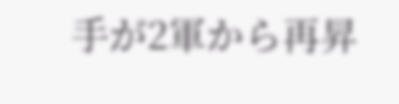手が2軍から再昇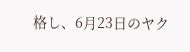格し、6月23日のヤク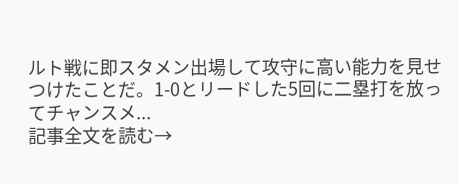ルト戦に即スタメン出場して攻守に高い能力を見せつけたことだ。1-0とリードした5回に二塁打を放ってチャンスメ...
記事全文を読む→